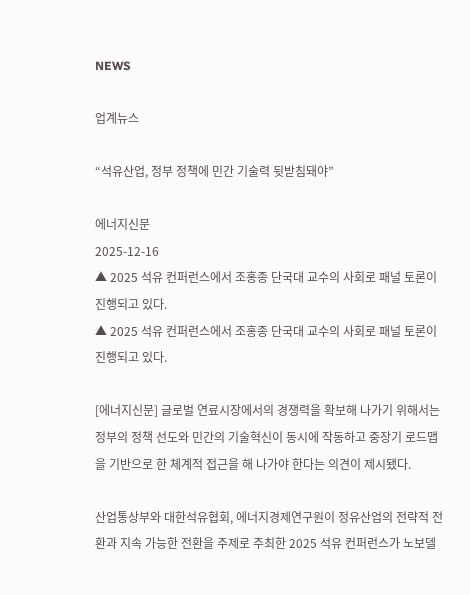NEWS

업계뉴스

“석유산업, 정부 정책에 민간 기술력 뒷받침돼야”

에너지신문
2025-12-16
▲ 2025 석유 컨퍼런스에서 조홍종 단국대 교수의 사회로 패널 토론이 진행되고 있다.
▲ 2025 석유 컨퍼런스에서 조홍종 단국대 교수의 사회로 패널 토론이 진행되고 있다.

[에너지신문] 글로벌 연료시장에서의 경쟁력을 확보해 나가기 위해서는 정부의 정책 선도와 민간의 기술혁신이 동시에 작동하고 중장기 로드맵을 기반으로 한 체계적 접근을 해 나가야 한다는 의견이 제시됐다.

산업통상부와 대한석유협회, 에너지경제연구원이 정유산업의 전략적 전환과 지속 가능한 전환을 주제로 주최한 2025 석유 컨퍼런스가 노보델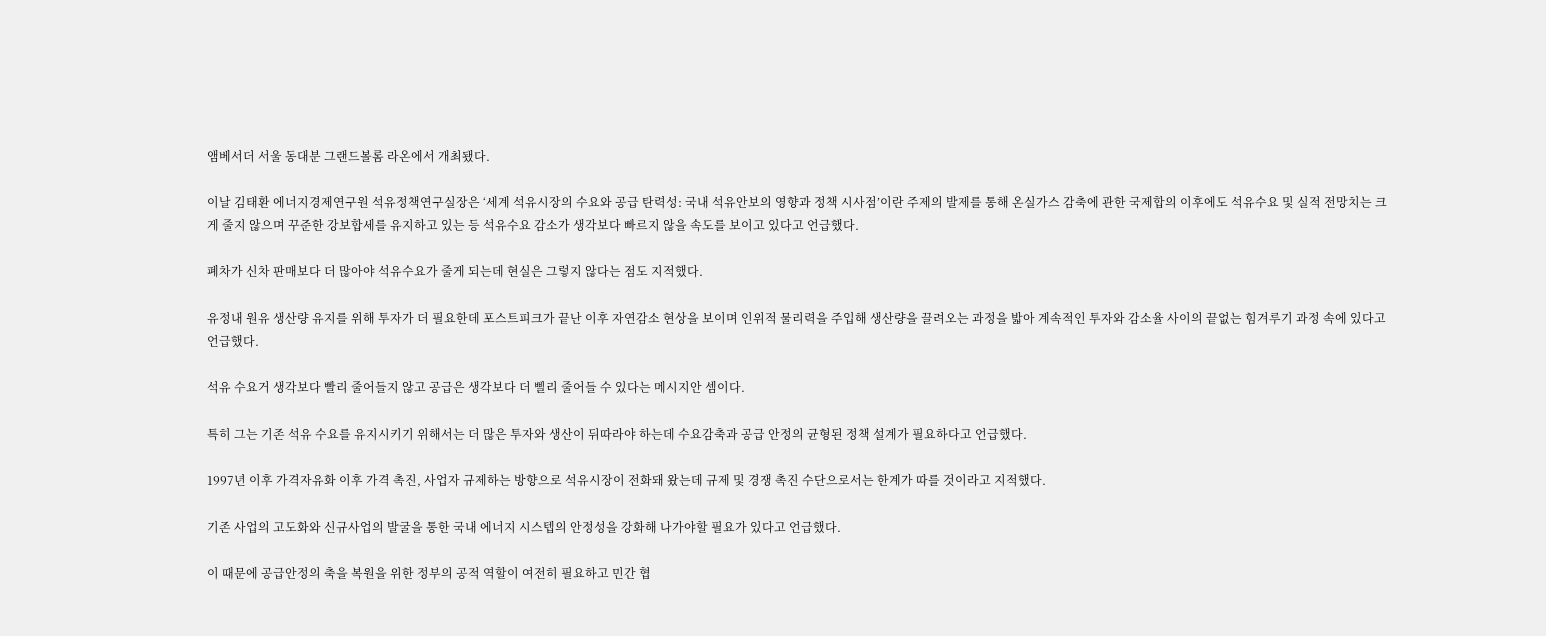앰베서더 서울 동대분 그랜드볼롬 라온에서 개최됐다.

이날 김태환 에너지경제연구원 석유정책연구실장은 ‘세계 석유시장의 수요와 공급 탄력성: 국내 석유안보의 영향과 정책 시사점’이란 주제의 발제를 통해 온실가스 감축에 관한 국제합의 이후에도 석유수요 및 실적 전망치는 크게 줄지 않으며 꾸준한 강보합세를 유지하고 있는 등 석유수요 감소가 생각보다 빠르지 않을 속도를 보이고 있다고 언급했다.

폐차가 신차 판매보다 더 많아야 석유수요가 줄게 되는데 현실은 그렇지 않다는 점도 지적했다.

유정내 원유 생산량 유지를 위해 투자가 더 필요한데 포스트피크가 끝난 이후 자연감소 현상을 보이며 인위적 물리력을 주입해 생산량을 끌려오는 과정을 밟아 계속적인 투자와 감소율 사이의 끝없는 힘겨루기 과정 속에 있다고 언급했다.

석유 수요거 생각보다 빨리 줄어들지 않고 공급은 생각보다 더 삘리 줄어들 수 있다는 메시지안 셈이다.

특히 그는 기존 석유 수요를 유지시키기 위해서는 더 많은 투자와 생산이 뒤따라야 하는데 수요감축과 공급 안정의 균형된 정책 설계가 필요하다고 언급했다.

1997년 이후 가격자유화 이후 가격 촉진, 사업자 규제하는 방향으로 석유시장이 전화돼 왔는데 규제 및 경쟁 촉진 수단으로서는 한계가 따를 것이라고 지적했다.

기존 사업의 고도화와 신규사업의 발굴을 통한 국내 에너지 시스텝의 안정성을 강화해 나가야할 필요가 있다고 언급했다.

이 때문에 공급안정의 축을 복원을 위한 정부의 공적 역할이 여전히 필요하고 민간 협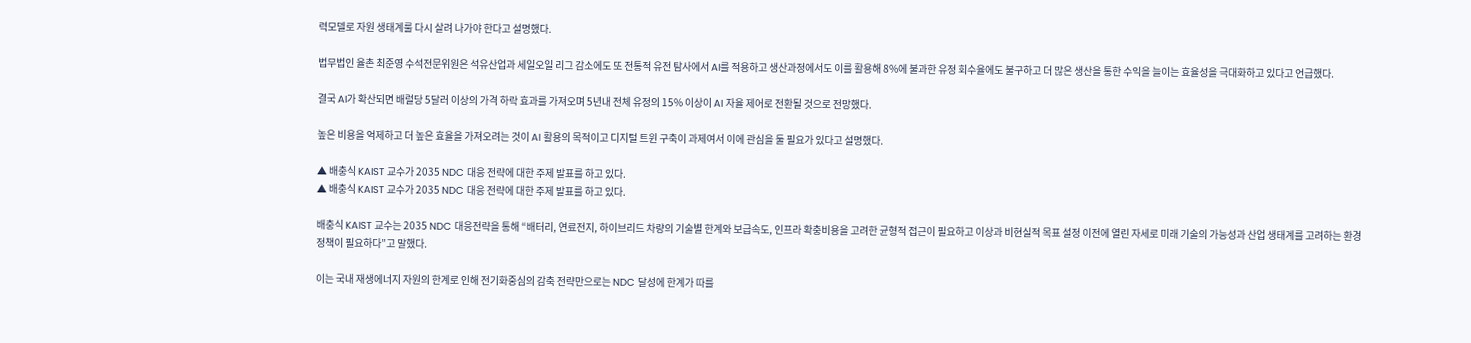력모델로 자원 생태계룰 다시 살려 나가야 한다고 설명했다.

법무법인 율촌 최준영 수석전문위원은 석유산업과 세일오일 리그 감소에도 또 전통적 유전 탐사에서 AI를 적용하고 생산과정에서도 이를 활용해 8%에 불과한 유정 회수율에도 불구하고 더 많은 생산을 통한 수익을 늘이는 효율성을 극대화하고 있다고 언급했다.

결국 AI가 확산되면 배럴당 5달러 이상의 가격 하락 효과를 가져오며 5년내 전체 유정의 15% 이상이 AI 자율 제어로 전환될 것으로 전망했다.

높은 비용을 억제하고 더 높은 효율을 가져오려는 것이 AI 활용의 목적이고 디지털 트윈 구축이 과제여서 이에 관심을 둘 필요가 있다고 설명했다.

▲ 배충식 KAIST 교수가 2035 NDC 대응 전략에 대한 주제 발표를 하고 있다.
▲ 배충식 KAIST 교수가 2035 NDC 대응 전략에 대한 주제 발표를 하고 있다.

배충식 KAIST 교수는 2035 NDC 대응전략을 통해 “배터리, 연료전지, 하이브리드 차량의 기술별 한계와 보급속도, 인프라 확충비용을 고려한 균형적 접근이 필요하고 이상과 비현실적 목표 설정 이전에 열린 자세로 미래 기술의 가능성과 산업 생태계를 고려하는 환경 정책이 필요하다”고 말했다.

이는 국내 재생에너지 자원의 한계로 인해 전기화중심의 감축 전략만으로는 NDC 달성에 한계가 따를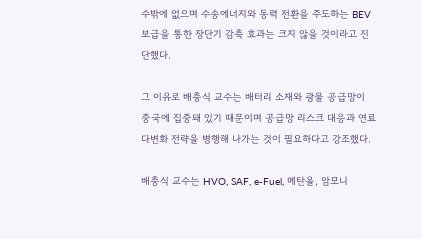수밖에 없으며 수송에너지와 동력 전환을 주도하는 BEV 보급을 통한 장단기 감축 효과는 크지 않을 것이라고 진단했다.

그 이유로 배충식 교수는 배터리 소재와 광물 공급망이 중국에 집중돼 있기 때문이며 공급망 리스크 대응과 연료 다변화 전략을 병행해 나가는 것이 필요하다고 강조했다.

배충식 교수는 HVO, SAF, e-Fuel, 메탄올, 암모니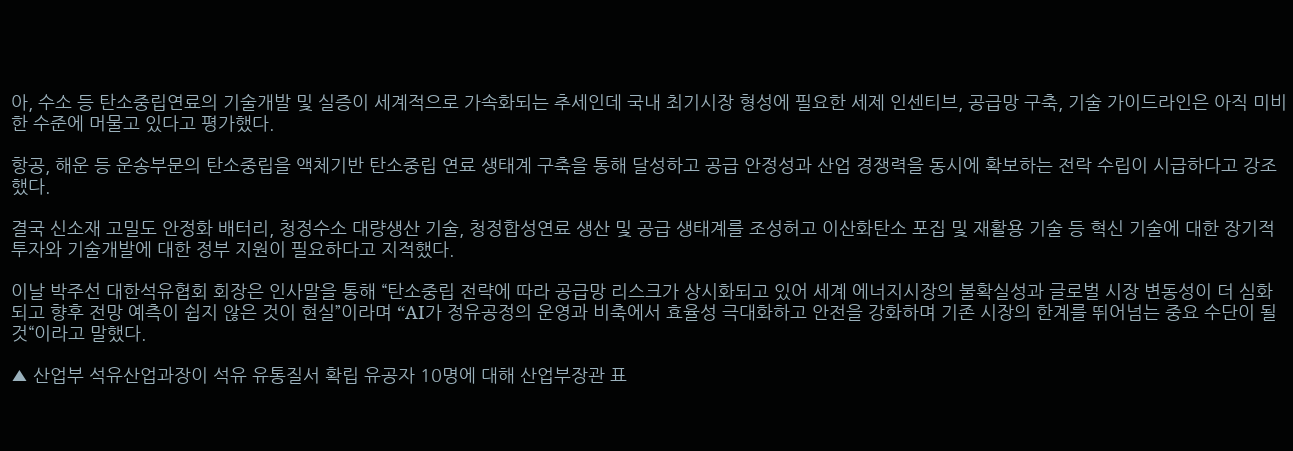아, 수소 등 탄소중립연료의 기술개발 및 실증이 세계적으로 가속화되는 추세인데 국내 최기시장 형성에 필요한 세제 인센티브, 공급망 구축, 기술 가이드라인은 아직 미비한 수준에 머물고 있다고 평가했다.

항공, 해운 등 운송부문의 탄소중립을 액체기반 탄소중립 연료 생태계 구축을 통해 달성하고 공급 안정성과 산업 경쟁력을 동시에 확보하는 전락 수립이 시급하다고 강조했다.

결국 신소재 고밀도 안정화 배터리, 청정수소 대량생산 기술, 청정합성연료 생산 및 공급 생태계를 조성허고 이산화탄소 포집 및 재활용 기술 등 혁신 기술에 대한 장기적 투자와 기술개발에 대한 정부 지원이 필요하다고 지적했다.

이날 박주선 대한석유협회 회장은 인사말을 통해 “탄소중립 전략에 따라 공급망 리스크가 상시화되고 있어 세계 에너지시장의 불확실성과 글로벌 시장 변동성이 더 심화되고 향후 전망 예측이 쉽지 않은 것이 현실”이라며 “AI가 정유공정의 운영과 비축에서 효율성 극대화하고 안전을 강화하며 기존 시장의 한계를 뛰어넘는 중요 수단이 될 것“이라고 말했다.

▲ 산업부 석유산업과장이 석유 유통질서 확립 유공자 10명에 대해 산업부장관 표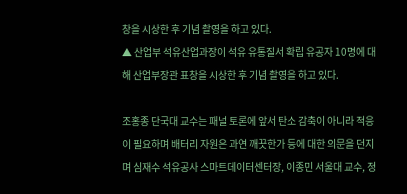창을 시상한 후 기념 촬영을 하고 있다.
▲ 산업부 석유산업과장이 석유 유통질서 확립 유공자 10명에 대해 산업부장관 표창을 시상한 후 기념 촬영을 하고 있다.

조홍종 단국대 교수는 패널 토론에 앞서 탄소 감축이 아니라 적응이 필요하며 배터리 자원은 과연 깨끗한가 등에 대한 의문을 던지며 심재수 석유공사 스마트데이터센터장, 이종민 서울대 교수, 정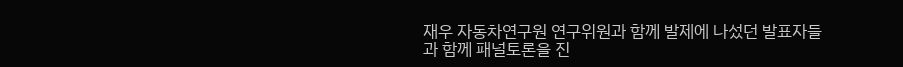재우 자동차연구원 연구위원과 함께 발제에 나섰던 발표자들과 함께 패널토론을 진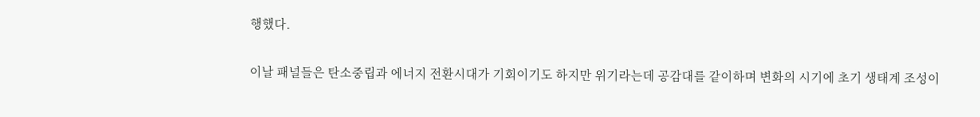행했다.

이날 패널들은 탄소중립과 에너지 전환시대가 기회이기도 하지만 위기라는데 공감대를 같이하며 변화의 시기에 초기 생태계 조성이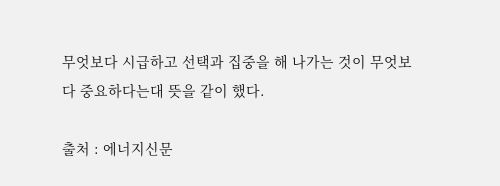무엇보다 시급하고 선택과 집중을 해 나가는 것이 무엇보다 중요하다는대 뜻을 같이 했다.

출처 : 에너지신문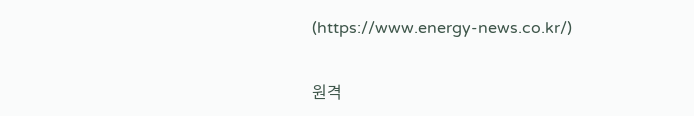(https://www.energy-news.co.kr/)

원격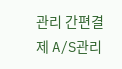관리 간편결제 A/S관리